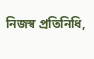নিজস্ব প্রতিনিধি,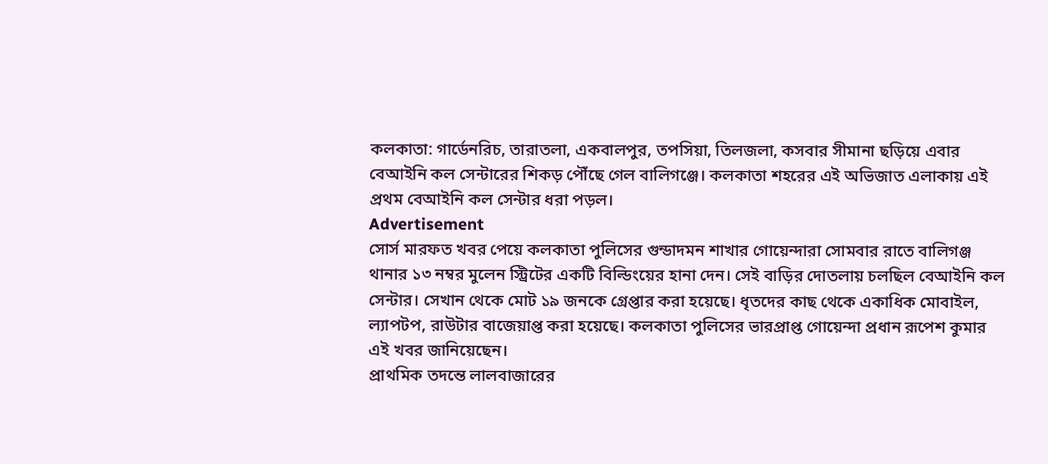কলকাতা: গার্ডেনরিচ, তারাতলা, একবালপুর, তপসিয়া, তিলজলা, কসবার সীমানা ছড়িয়ে এবার বেআইনি কল সেন্টারের শিকড় পৌঁছে গেল বালিগঞ্জে। কলকাতা শহরের এই অভিজাত এলাকায় এই প্রথম বেআইনি কল সেন্টার ধরা পড়ল।
Advertisement
সোর্স মারফত খবর পেয়ে কলকাতা পুলিসের গুন্ডাদমন শাখার গোয়েন্দারা সোমবার রাতে বালিগঞ্জ থানার ১৩ নম্বর মুলেন স্ট্রিটের একটি বিল্ডিংয়ের হানা দেন। সেই বাড়ির দোতলায় চলছিল বেআইনি কল সেন্টার। সেখান থেকে মোট ১৯ জনকে গ্রেপ্তার করা হয়েছে। ধৃতদের কাছ থেকে একাধিক মোবাইল, ল্যাপটপ, রাউটার বাজেয়াপ্ত করা হয়েছে। কলকাতা পুলিসের ভারপ্রাপ্ত গোয়েন্দা প্রধান রূপেশ কুমার এই খবর জানিয়েছেন।
প্রাথমিক তদন্তে লালবাজারের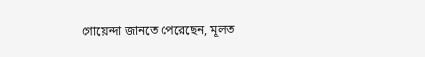গোয়েন্দা জানতে পেরেছেন, মূলত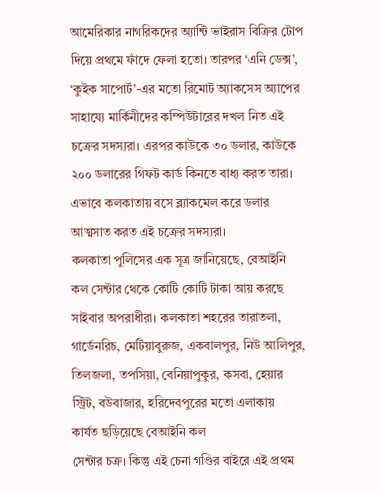আমেরিকার নাগরিকদের অ্যান্টি ভাইরাস বিক্রির টোপ দিয়ে প্রথমে ফাঁদে ফেলা হতো। তারপর ‘এনি ডেক্স’, ‘কুইক সাপোর্ট’-এর মতো রিমোট অ্যাকসেস অ্যাপের সাহায্যে মার্কিনীদের কম্পিউটারের দখল নিত এই চক্রের সদস্যরা। এরপর কাউকে ৩০ ডলার, কাউকে ২০০ ডলারের গিফট কার্ড কিনতে বাধ্য করত তারা। এভাবে কলকাতায় বসে ব্ল্যাকমেল করে ডলার আত্মসাত করত এই চক্রের সদস্যরা।
কলকাতা পুলিসের এক সূত্র জানিয়েছে, বেআইনি কল সেন্টার থেকে কোটি কোটি টাকা আয় করছে সাইবার অপরাধীরা। কলকাতা শহরের তারাতলা, গার্ডেনরিচ, মেটিয়াবুরুজ, একবালপুর, নিউ আলিপুর, তিলজলা, তপসিয়া, বেনিয়াপুকুর, কসবা, হেয়ার স্ট্রিট, বউবাজার, হরিদেবপুরের মতো এলাকায়
কার্যত ছড়িয়েছে বেআইনি কল
সেন্টার চক্র। কিন্তু এই চেনা গণ্ডির বাইরে এই প্রথম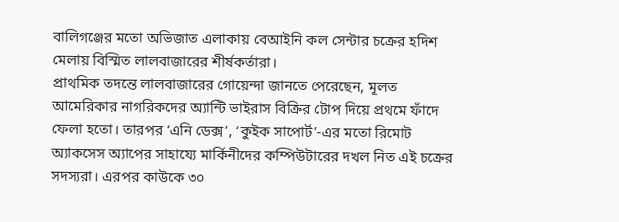বালিগঞ্জের মতো অভিজাত এলাকায় বেআইনি কল সেন্টার চক্রের হদিশ মেলায় বিস্মিত লালবাজারের শীর্ষকর্তারা।
প্রাথমিক তদন্তে লালবাজারের গোয়েন্দা জানতে পেরেছেন, মূলত আমেরিকার নাগরিকদের অ্যান্টি ভাইরাস বিক্রির টোপ দিয়ে প্রথমে ফাঁদে ফেলা হতো। তারপর ‘এনি ডেক্স’, ‘কুইক সাপোর্ট’-এর মতো রিমোট অ্যাকসেস অ্যাপের সাহায্যে মার্কিনীদের কম্পিউটারের দখল নিত এই চক্রের সদস্যরা। এরপর কাউকে ৩০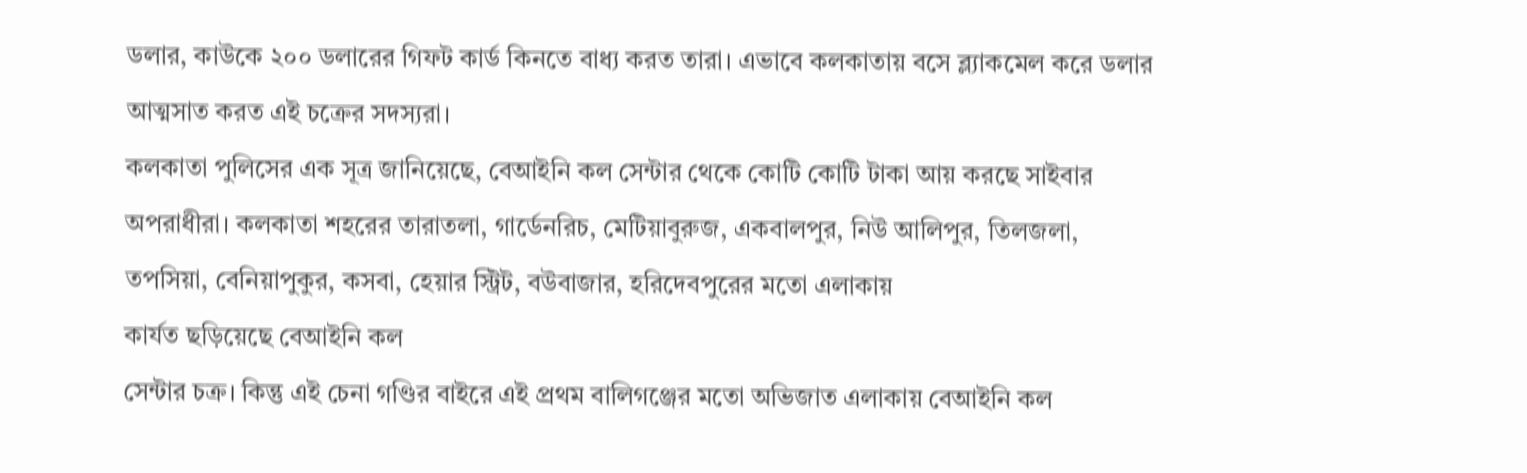ডলার, কাউকে ২০০ ডলারের গিফট কার্ড কিনতে বাধ্য করত তারা। এভাবে কলকাতায় বসে ব্ল্যাকমেল করে ডলার আত্মসাত করত এই চক্রের সদস্যরা।
কলকাতা পুলিসের এক সূত্র জানিয়েছে, বেআইনি কল সেন্টার থেকে কোটি কোটি টাকা আয় করছে সাইবার অপরাধীরা। কলকাতা শহরের তারাতলা, গার্ডেনরিচ, মেটিয়াবুরুজ, একবালপুর, নিউ আলিপুর, তিলজলা, তপসিয়া, বেনিয়াপুকুর, কসবা, হেয়ার স্ট্রিট, বউবাজার, হরিদেবপুরের মতো এলাকায়
কার্যত ছড়িয়েছে বেআইনি কল
সেন্টার চক্র। কিন্তু এই চেনা গণ্ডির বাইরে এই প্রথম বালিগঞ্জের মতো অভিজাত এলাকায় বেআইনি কল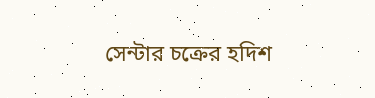সেন্টার চক্রের হদিশ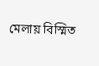মেলায় বিস্মিত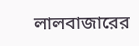লালবাজারের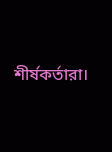শীর্ষকর্তারা।